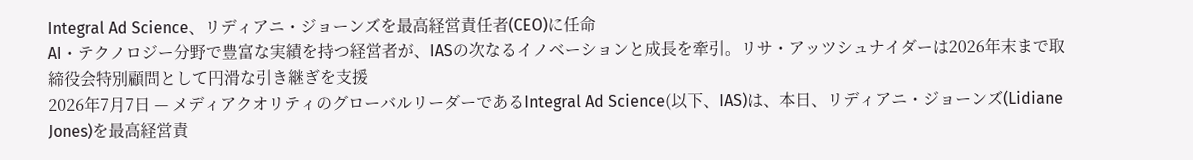Integral Ad Science、リディアニ・ジョーンズを最高経営責任者(CEO)に任命
AI・テクノロジー分野で豊富な実績を持つ経営者が、IASの次なるイノベーションと成長を牽引。リサ・アッツシュナイダーは2026年末まで取締役会特別顧問として円滑な引き継ぎを支援
2026年7月7日 — メディアクオリティのグローバルリーダーであるIntegral Ad Science(以下、IAS)は、本日、リディアニ・ジョーンズ(Lidiane Jones)を最高経営責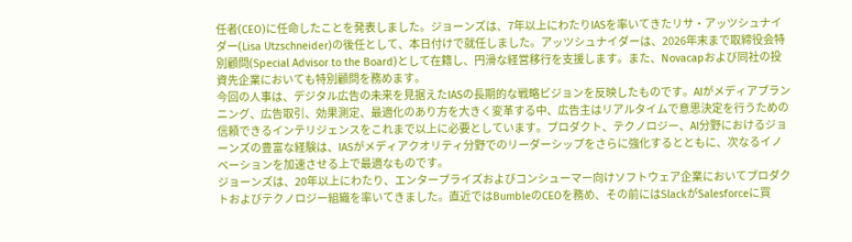任者(CEO)に任命したことを発表しました。ジョーンズは、7年以上にわたりIASを率いてきたリサ・アッツシュナイダー(Lisa Utzschneider)の後任として、本日付けで就任しました。アッツシュナイダーは、2026年末まで取締役会特別顧問(Special Advisor to the Board)として在籍し、円滑な経営移行を支援します。また、Novacapおよび同社の投資先企業においても特別顧問を務めます。
今回の人事は、デジタル広告の未来を見据えたIASの長期的な戦略ビジョンを反映したものです。AIがメディアプランニング、広告取引、効果測定、最適化のあり方を大きく変革する中、広告主はリアルタイムで意思決定を行うための信頼できるインテリジェンスをこれまで以上に必要としています。プロダクト、テクノロジー、AI分野におけるジョーンズの豊富な経験は、IASがメディアクオリティ分野でのリーダーシップをさらに強化するとともに、次なるイノベーションを加速させる上で最適なものです。
ジョーンズは、20年以上にわたり、エンタープライズおよびコンシューマー向けソフトウェア企業においてプロダクトおよびテクノロジー組織を率いてきました。直近ではBumbleのCEOを務め、その前にはSlackがSalesforceに買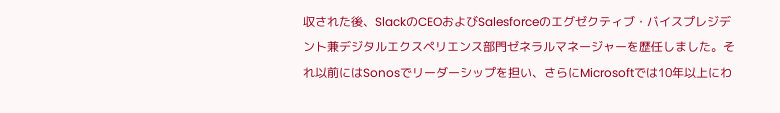収された後、SlackのCEOおよびSalesforceのエグゼクティブ・バイスプレジデント兼デジタルエクスペリエンス部門ゼネラルマネージャーを歴任しました。それ以前にはSonosでリーダーシップを担い、さらにMicrosoftでは10年以上にわ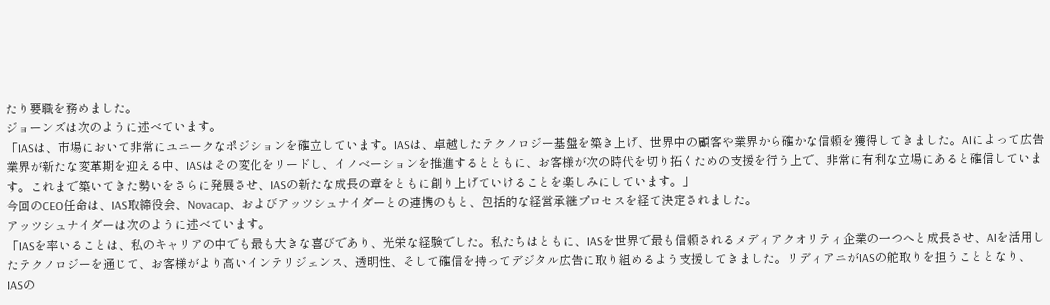たり要職を務めました。
ジョーンズは次のように述べています。
「IASは、市場において非常にユニークなポジションを確立しています。IASは、卓越したテクノロジー基盤を築き上げ、世界中の顧客や業界から確かな信頼を獲得してきました。AIによって広告業界が新たな変革期を迎える中、IASはその変化をリードし、イノベーションを推進するとともに、お客様が次の時代を切り拓くための支援を行う上で、非常に有利な立場にあると確信しています。これまで築いてきた勢いをさらに発展させ、IASの新たな成長の章をともに創り上げていけることを楽しみにしています。」
今回のCEO任命は、IAS取締役会、Novacap、およびアッツシュナイダーとの連携のもと、包括的な経営承継プロセスを経て決定されました。
アッツシュナイダーは次のように述べています。
「IASを率いることは、私のキャリアの中でも最も大きな喜びであり、光栄な経験でした。私たちはともに、IASを世界で最も信頼されるメディアクオリティ企業の一つへと成長させ、AIを活用したテクノロジーを通じて、お客様がより高いインテリジェンス、透明性、そして確信を持ってデジタル広告に取り組めるよう支援してきました。リディアニがIASの舵取りを担うこととなり、IASの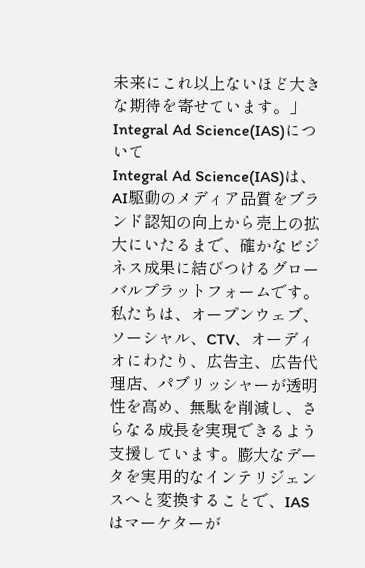未来にこれ以上ないほど大きな期待を寄せています。」
Integral Ad Science(IAS)について
Integral Ad Science(IAS)は、AI駆動のメディア品質をブランド認知の向上から売上の拡大にいたるまで、確かなビジネス成果に結びつけるグローバルプラットフォームです。私たちは、オープンウェブ、ソーシャル、CTV、オーディオにわたり、広告主、広告代理店、パブリッシャーが透明性を高め、無駄を削減し、さらなる成長を実現できるよう支援しています。膨大なデータを実用的なインテリジェンスへと変換することで、IASはマーケターが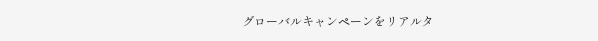グローバルキャンペーンをリアルタ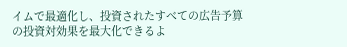イムで最適化し、投資されたすべての広告予算の投資対効果を最大化できるよ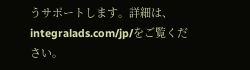うサポートします。詳細は、integralads.com/jp/をご覧ください。